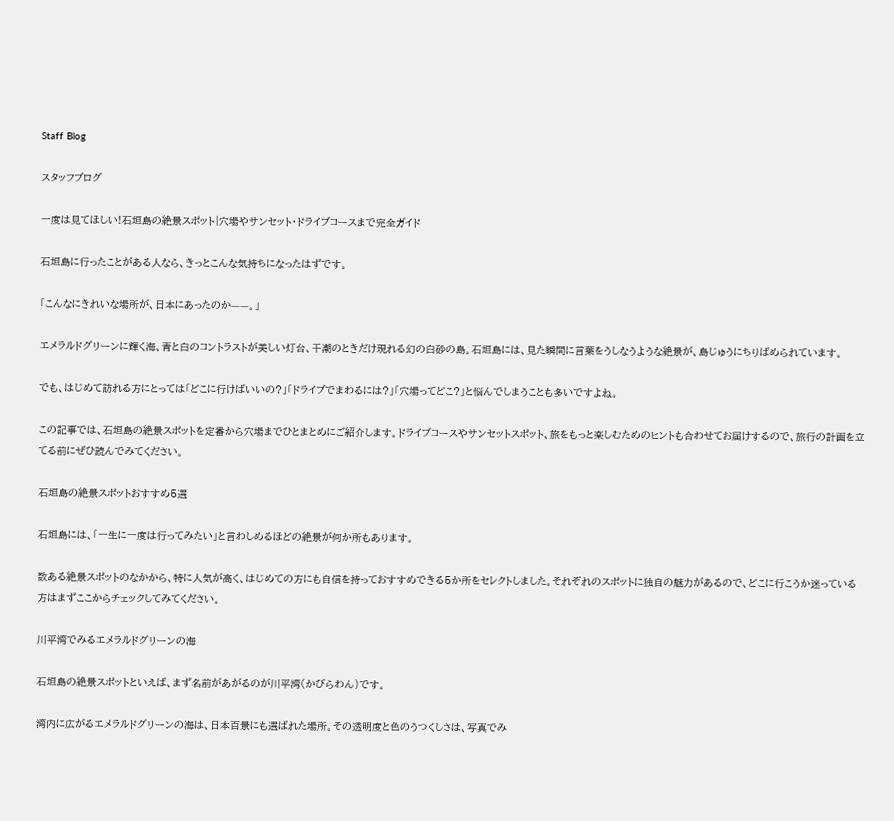Staff Blog

スタッフブログ

一度は見てほしい!石垣島の絶景スポット|穴場やサンセット・ドライブコースまで完全ガイド

石垣島に行ったことがある人なら、きっとこんな気持ちになったはずです。

「こんなにきれいな場所が、日本にあったのか——。」

エメラルドグリーンに輝く海、青と白のコントラストが美しい灯台、干潮のときだけ現れる幻の白砂の島。石垣島には、見た瞬間に言葉をうしなうような絶景が、島じゅうにちりばめられています。

でも、はじめて訪れる方にとっては「どこに行けばいいの?」「ドライブでまわるには?」「穴場ってどこ?」と悩んでしまうことも多いですよね。

この記事では、石垣島の絶景スポットを定番から穴場までひとまとめにご紹介します。ドライブコースやサンセットスポット、旅をもっと楽しむためのヒントも合わせてお届けするので、旅行の計画を立てる前にぜひ読んでみてください。

石垣島の絶景スポットおすすめ5選

石垣島には、「一生に一度は行ってみたい」と言わしめるほどの絶景が何か所もあります。

数ある絶景スポットのなかから、特に人気が高く、はじめての方にも自信を持っておすすめできる5か所をセレクトしました。それぞれのスポットに独自の魅力があるので、どこに行こうか迷っている方はまずここからチェックしてみてください。

川平湾でみるエメラルドグリーンの海

石垣島の絶景スポットといえば、まず名前があがるのが川平湾(かびらわん)です。

湾内に広がるエメラルドグリーンの海は、日本百景にも選ばれた場所。その透明度と色のうつくしさは、写真でみ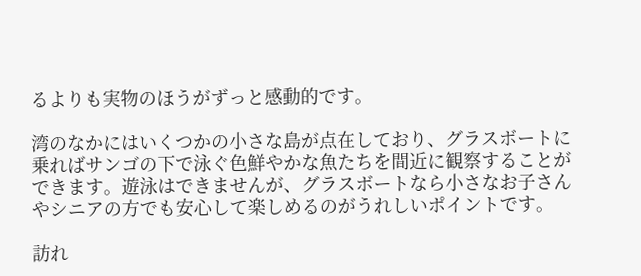るよりも実物のほうがずっと感動的です。

湾のなかにはいくつかの小さな島が点在しており、グラスボートに乗ればサンゴの下で泳ぐ色鮮やかな魚たちを間近に観察することができます。遊泳はできませんが、グラスボートなら小さなお子さんやシニアの方でも安心して楽しめるのがうれしいポイントです。

訪れ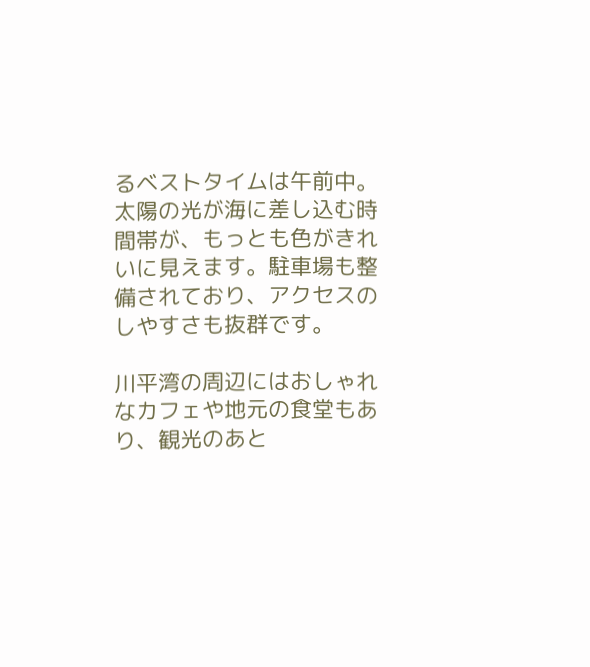るベストタイムは午前中。太陽の光が海に差し込む時間帯が、もっとも色がきれいに見えます。駐車場も整備されており、アクセスのしやすさも抜群です。

川平湾の周辺にはおしゃれなカフェや地元の食堂もあり、観光のあと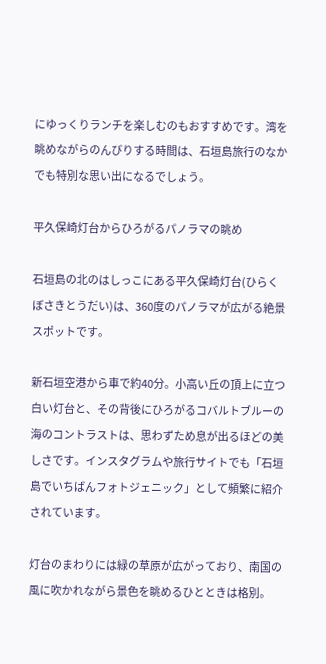にゆっくりランチを楽しむのもおすすめです。湾を眺めながらのんびりする時間は、石垣島旅行のなかでも特別な思い出になるでしょう。

平久保崎灯台からひろがるパノラマの眺め

石垣島の北のはしっこにある平久保崎灯台(ひらくぼさきとうだい)は、360度のパノラマが広がる絶景スポットです。

新石垣空港から車で約40分。小高い丘の頂上に立つ白い灯台と、その背後にひろがるコバルトブルーの海のコントラストは、思わずため息が出るほどの美しさです。インスタグラムや旅行サイトでも「石垣島でいちばんフォトジェニック」として頻繁に紹介されています。

灯台のまわりには緑の草原が広がっており、南国の風に吹かれながら景色を眺めるひとときは格別。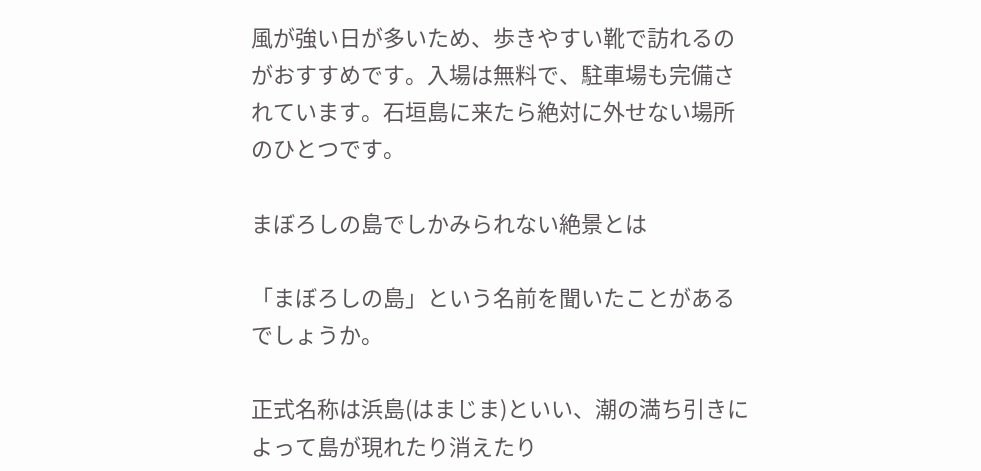風が強い日が多いため、歩きやすい靴で訪れるのがおすすめです。入場は無料で、駐車場も完備されています。石垣島に来たら絶対に外せない場所のひとつです。

まぼろしの島でしかみられない絶景とは

「まぼろしの島」という名前を聞いたことがあるでしょうか。

正式名称は浜島(はまじま)といい、潮の満ち引きによって島が現れたり消えたり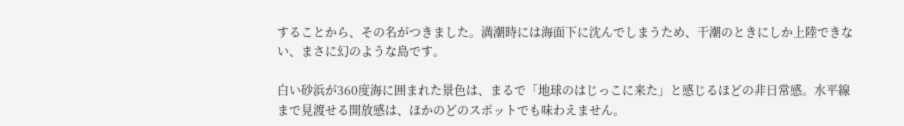することから、その名がつきました。満潮時には海面下に沈んでしまうため、干潮のときにしか上陸できない、まさに幻のような島です。

白い砂浜が360度海に囲まれた景色は、まるで「地球のはじっこに来た」と感じるほどの非日常感。水平線まで見渡せる開放感は、ほかのどのスポットでも味わえません。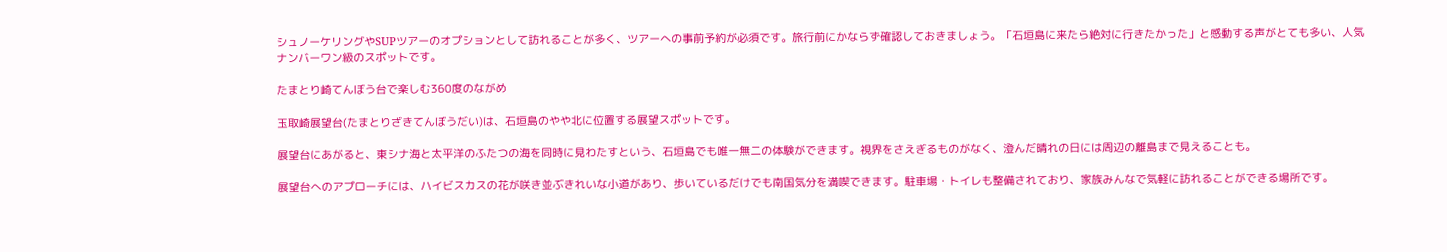シュノーケリングやSUPツアーのオプションとして訪れることが多く、ツアーへの事前予約が必須です。旅行前にかならず確認しておきましょう。「石垣島に来たら絶対に行きたかった」と感動する声がとても多い、人気ナンバーワン級のスポットです。

たまとり崎てんぼう台で楽しむ360度のながめ

玉取崎展望台(たまとりざきてんぼうだい)は、石垣島のやや北に位置する展望スポットです。

展望台にあがると、東シナ海と太平洋のふたつの海を同時に見わたすという、石垣島でも唯一無二の体験ができます。視界をさえぎるものがなく、澄んだ晴れの日には周辺の離島まで見えることも。

展望台へのアプローチには、ハイビスカスの花が咲き並ぶきれいな小道があり、歩いているだけでも南国気分を満喫できます。駐車場・トイレも整備されており、家族みんなで気軽に訪れることができる場所です。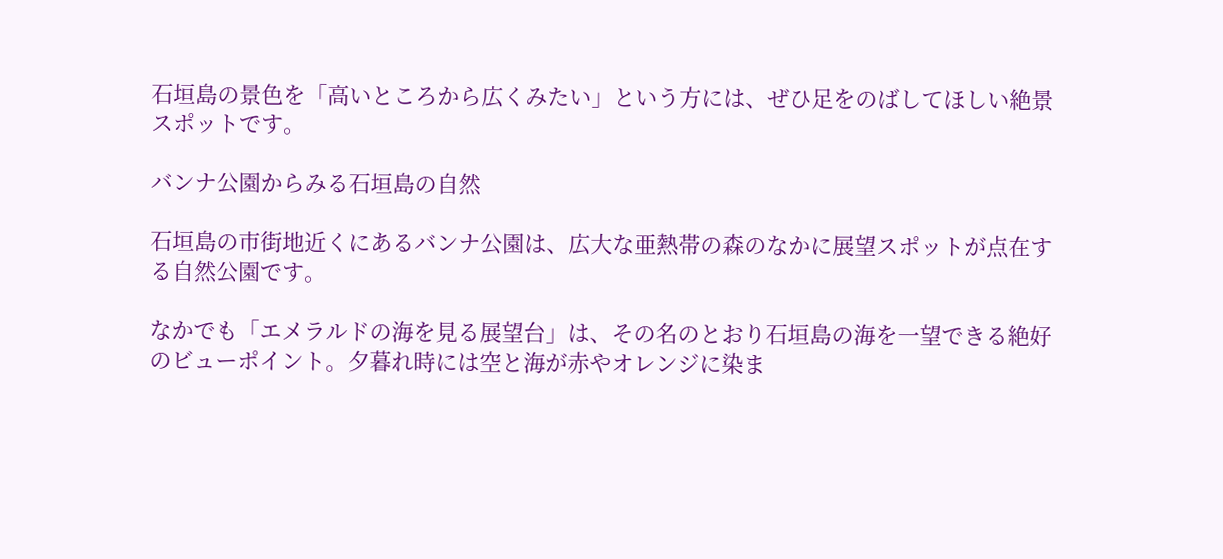石垣島の景色を「高いところから広くみたい」という方には、ぜひ足をのばしてほしい絶景スポットです。

バンナ公園からみる石垣島の自然

石垣島の市街地近くにあるバンナ公園は、広大な亜熱帯の森のなかに展望スポットが点在する自然公園です。

なかでも「エメラルドの海を見る展望台」は、その名のとおり石垣島の海を一望できる絶好のビューポイント。夕暮れ時には空と海が赤やオレンジに染ま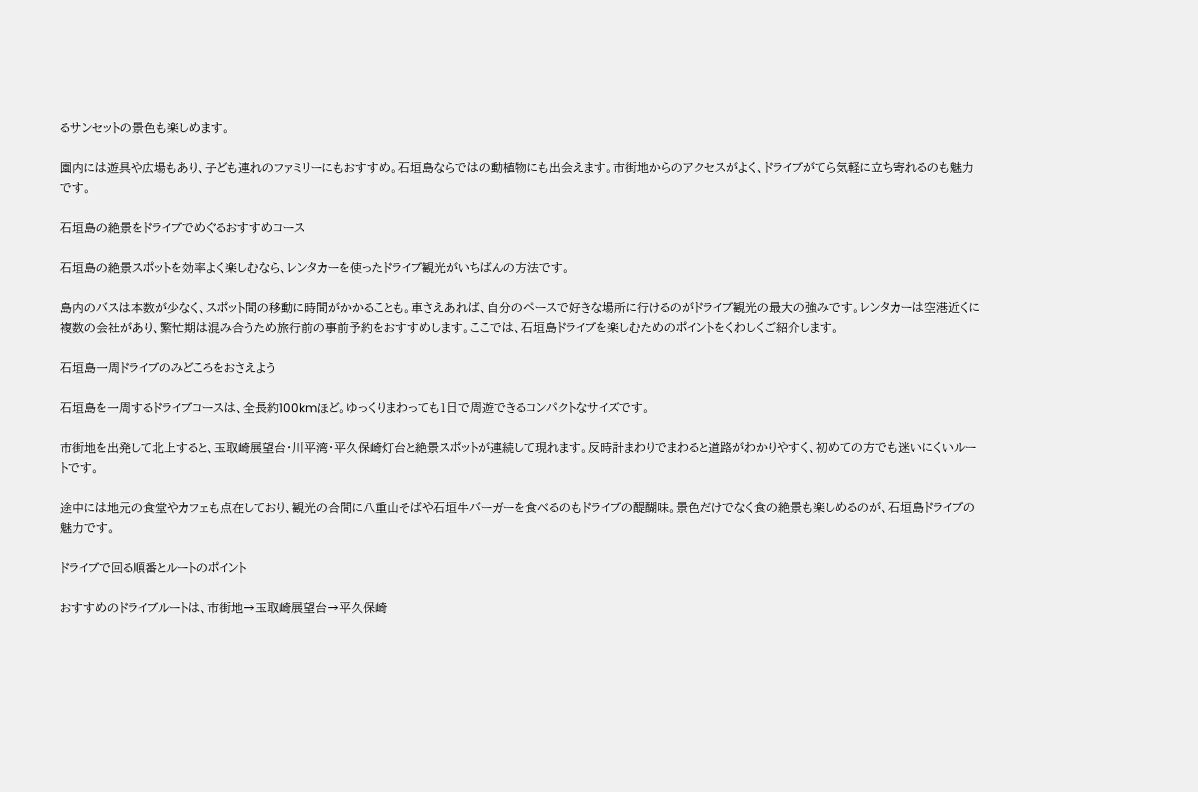るサンセットの景色も楽しめます。

園内には遊具や広場もあり、子ども連れのファミリーにもおすすめ。石垣島ならではの動植物にも出会えます。市街地からのアクセスがよく、ドライブがてら気軽に立ち寄れるのも魅力です。

石垣島の絶景をドライブでめぐるおすすめコース

石垣島の絶景スポットを効率よく楽しむなら、レンタカーを使ったドライブ観光がいちばんの方法です。

島内のバスは本数が少なく、スポット間の移動に時間がかかることも。車さえあれば、自分のペースで好きな場所に行けるのがドライブ観光の最大の強みです。レンタカーは空港近くに複数の会社があり、繁忙期は混み合うため旅行前の事前予約をおすすめします。ここでは、石垣島ドライブを楽しむためのポイントをくわしくご紹介します。

石垣島一周ドライブのみどころをおさえよう

石垣島を一周するドライブコースは、全長約100kmほど。ゆっくりまわっても1日で周遊できるコンパクトなサイズです。

市街地を出発して北上すると、玉取崎展望台・川平湾・平久保崎灯台と絶景スポットが連続して現れます。反時計まわりでまわると道路がわかりやすく、初めての方でも迷いにくいルートです。

途中には地元の食堂やカフェも点在しており、観光の合間に八重山そばや石垣牛バーガーを食べるのもドライブの醍醐味。景色だけでなく食の絶景も楽しめるのが、石垣島ドライブの魅力です。

ドライブで回る順番とルートのポイント

おすすめのドライブルートは、市街地→玉取崎展望台→平久保崎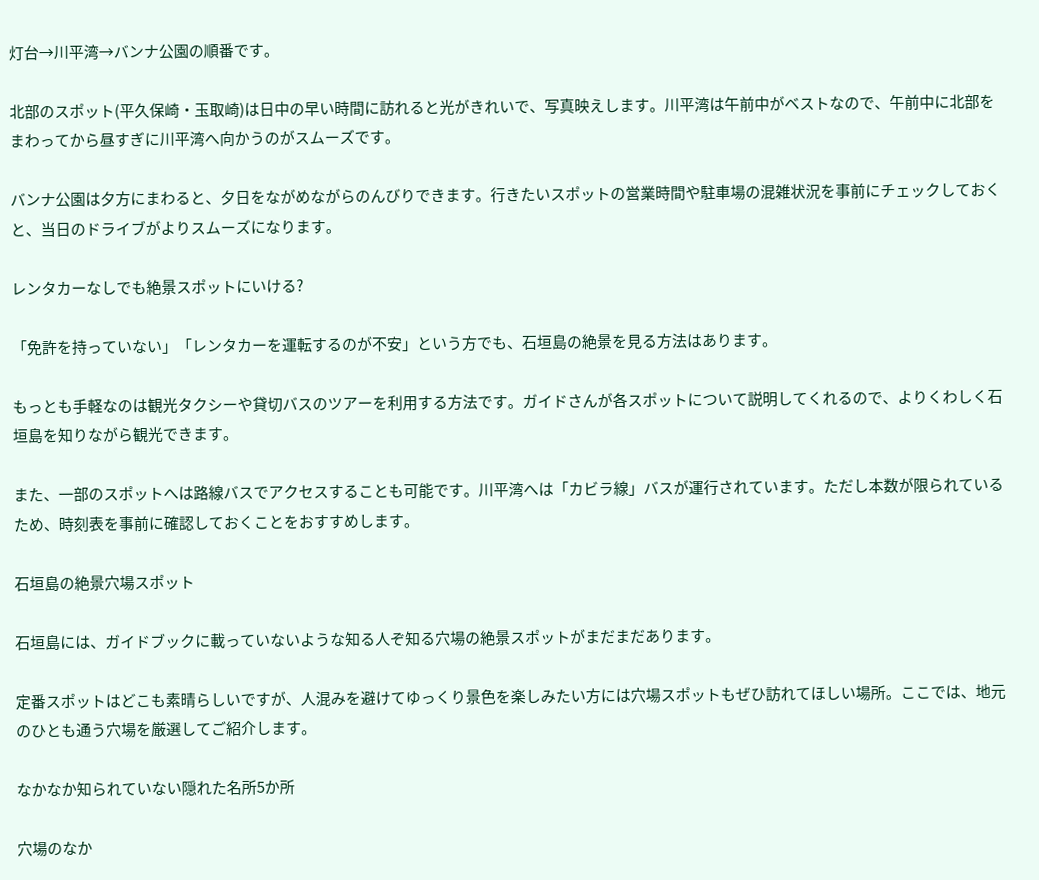灯台→川平湾→バンナ公園の順番です。

北部のスポット(平久保崎・玉取崎)は日中の早い時間に訪れると光がきれいで、写真映えします。川平湾は午前中がベストなので、午前中に北部をまわってから昼すぎに川平湾へ向かうのがスムーズです。

バンナ公園は夕方にまわると、夕日をながめながらのんびりできます。行きたいスポットの営業時間や駐車場の混雑状況を事前にチェックしておくと、当日のドライブがよりスムーズになります。

レンタカーなしでも絶景スポットにいける?

「免許を持っていない」「レンタカーを運転するのが不安」という方でも、石垣島の絶景を見る方法はあります。

もっとも手軽なのは観光タクシーや貸切バスのツアーを利用する方法です。ガイドさんが各スポットについて説明してくれるので、よりくわしく石垣島を知りながら観光できます。

また、一部のスポットへは路線バスでアクセスすることも可能です。川平湾へは「カビラ線」バスが運行されています。ただし本数が限られているため、時刻表を事前に確認しておくことをおすすめします。

石垣島の絶景穴場スポット

石垣島には、ガイドブックに載っていないような知る人ぞ知る穴場の絶景スポットがまだまだあります。

定番スポットはどこも素晴らしいですが、人混みを避けてゆっくり景色を楽しみたい方には穴場スポットもぜひ訪れてほしい場所。ここでは、地元のひとも通う穴場を厳選してご紹介します。

なかなか知られていない隠れた名所5か所

穴場のなか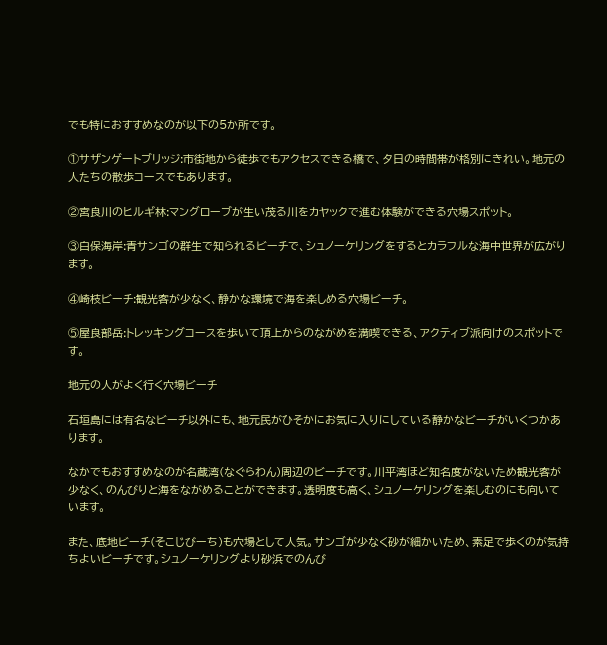でも特におすすめなのが以下の5か所です。

①サザンゲートブリッジ:市街地から徒歩でもアクセスできる橋で、夕日の時間帯が格別にきれい。地元の人たちの散歩コースでもあります。

②宮良川のヒルギ林:マングローブが生い茂る川をカヤックで進む体験ができる穴場スポット。

③白保海岸:青サンゴの群生で知られるビーチで、シュノーケリングをするとカラフルな海中世界が広がります。

④崎枝ビーチ:観光客が少なく、静かな環境で海を楽しめる穴場ビーチ。

⑤屋良部岳:トレッキングコースを歩いて頂上からのながめを満喫できる、アクティブ派向けのスポットです。

地元の人がよく行く穴場ビーチ

石垣島には有名なビーチ以外にも、地元民がひそかにお気に入りにしている静かなビーチがいくつかあります。

なかでもおすすめなのが名蔵湾(なぐらわん)周辺のビーチです。川平湾ほど知名度がないため観光客が少なく、のんびりと海をながめることができます。透明度も高く、シュノーケリングを楽しむのにも向いています。

また、底地ビーチ(そこじびーち)も穴場として人気。サンゴが少なく砂が細かいため、素足で歩くのが気持ちよいビーチです。シュノーケリングより砂浜でのんび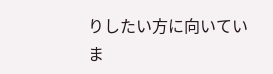りしたい方に向いていま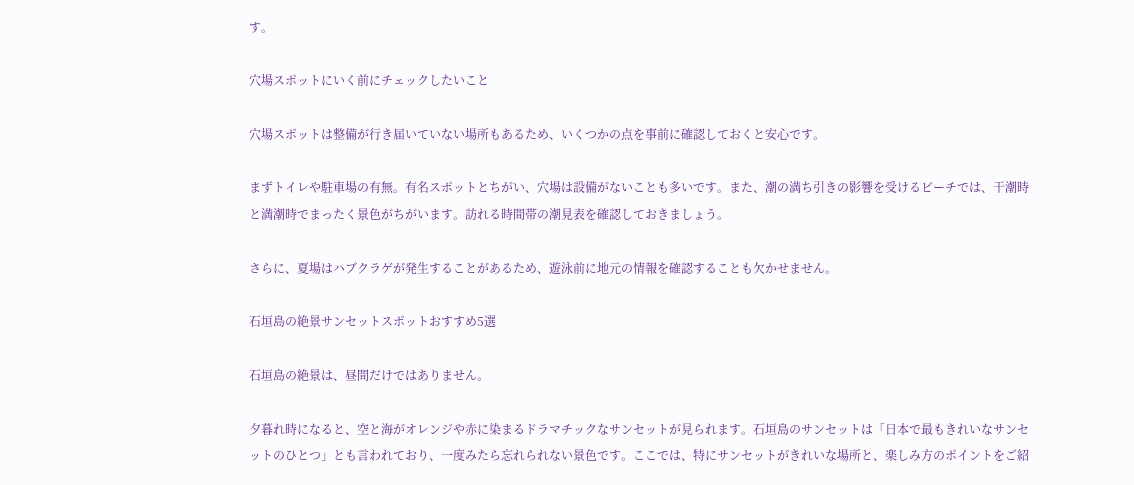す。

穴場スポットにいく前にチェックしたいこと

穴場スポットは整備が行き届いていない場所もあるため、いくつかの点を事前に確認しておくと安心です。

まずトイレや駐車場の有無。有名スポットとちがい、穴場は設備がないことも多いです。また、潮の満ち引きの影響を受けるビーチでは、干潮時と満潮時でまったく景色がちがいます。訪れる時間帯の潮見表を確認しておきましょう。

さらに、夏場はハブクラゲが発生することがあるため、遊泳前に地元の情報を確認することも欠かせません。

石垣島の絶景サンセットスポットおすすめ5選

石垣島の絶景は、昼間だけではありません。

夕暮れ時になると、空と海がオレンジや赤に染まるドラマチックなサンセットが見られます。石垣島のサンセットは「日本で最もきれいなサンセットのひとつ」とも言われており、一度みたら忘れられない景色です。ここでは、特にサンセットがきれいな場所と、楽しみ方のポイントをご紹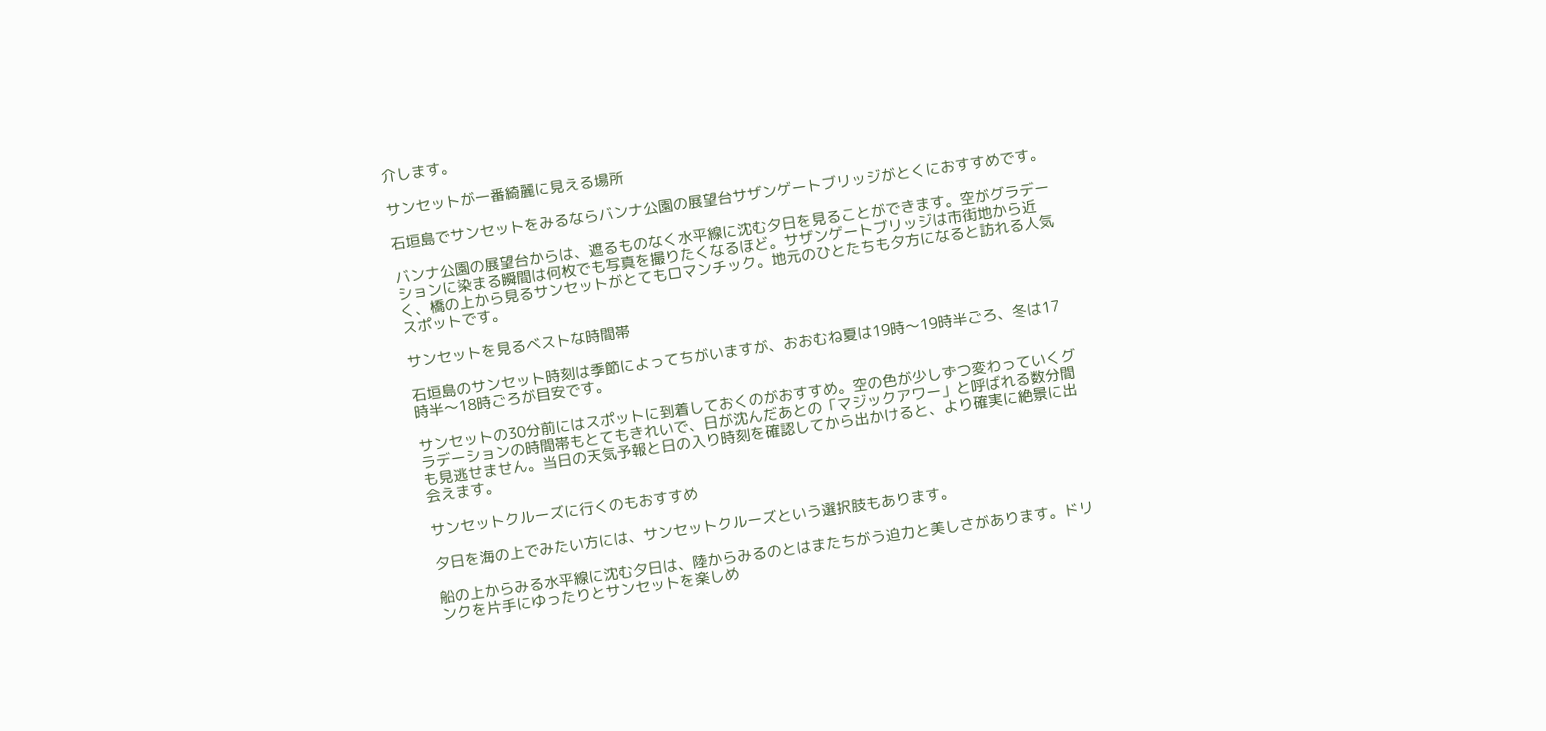介します。

サンセットが一番綺麗に見える場所

石垣島でサンセットをみるならバンナ公園の展望台サザンゲートブリッジがとくにおすすめです。

バンナ公園の展望台からは、遮るものなく水平線に沈む夕日を見ることができます。空がグラデーションに染まる瞬間は何枚でも写真を撮りたくなるほど。サザンゲートブリッジは市街地から近く、橋の上から見るサンセットがとてもロマンチック。地元のひとたちも夕方になると訪れる人気スポットです。

サンセットを見るベストな時間帯

石垣島のサンセット時刻は季節によってちがいますが、おおむね夏は19時〜19時半ごろ、冬は17時半〜18時ごろが目安です。

サンセットの30分前にはスポットに到着しておくのがおすすめ。空の色が少しずつ変わっていくグラデーションの時間帯もとてもきれいで、日が沈んだあとの「マジックアワー」と呼ばれる数分間も見逃せません。当日の天気予報と日の入り時刻を確認してから出かけると、より確実に絶景に出会えます。

サンセットクルーズに行くのもおすすめ

夕日を海の上でみたい方には、サンセットクルーズという選択肢もあります。

船の上からみる水平線に沈む夕日は、陸からみるのとはまたちがう迫力と美しさがあります。ドリンクを片手にゆったりとサンセットを楽しめ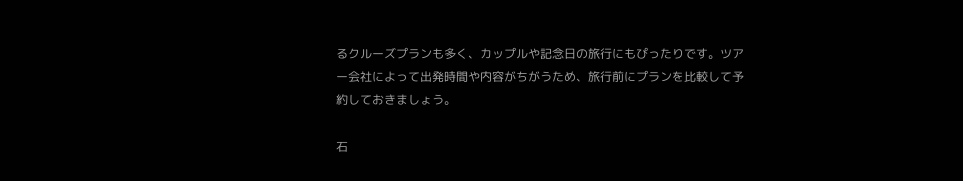るクルーズプランも多く、カップルや記念日の旅行にもぴったりです。ツアー会社によって出発時間や内容がちがうため、旅行前にプランを比較して予約しておきましょう。

石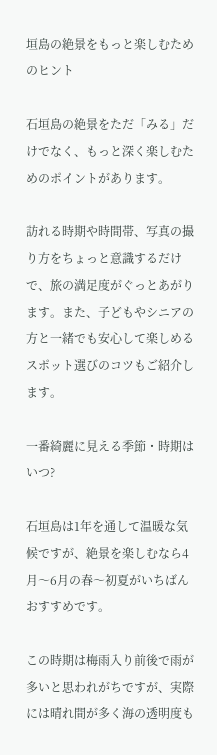垣島の絶景をもっと楽しむためのヒント

石垣島の絶景をただ「みる」だけでなく、もっと深く楽しむためのポイントがあります。

訪れる時期や時間帯、写真の撮り方をちょっと意識するだけで、旅の満足度がぐっとあがります。また、子どもやシニアの方と一緒でも安心して楽しめるスポット選びのコツもご紹介します。

一番綺麗に見える季節・時期はいつ?

石垣島は1年を通して温暖な気候ですが、絶景を楽しむなら4月〜6月の春〜初夏がいちばんおすすめです。

この時期は梅雨入り前後で雨が多いと思われがちですが、実際には晴れ間が多く海の透明度も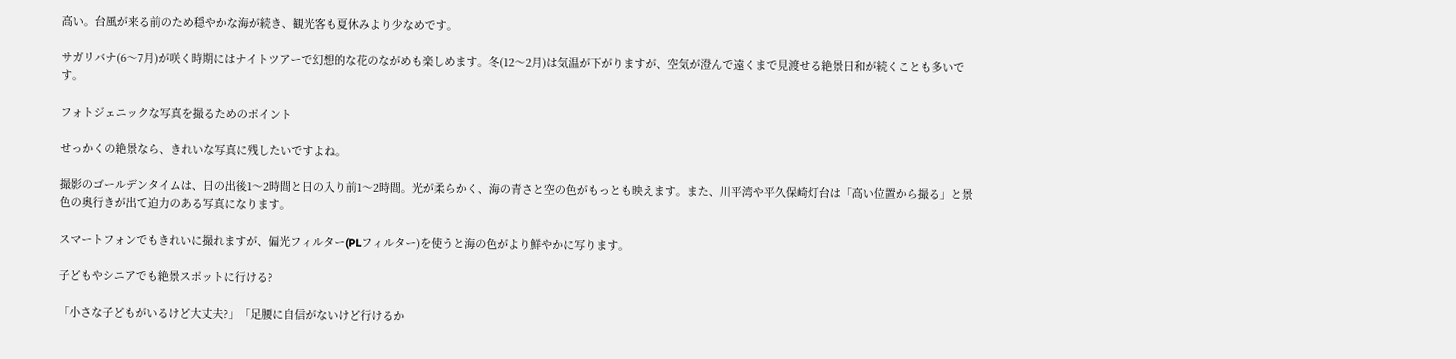高い。台風が来る前のため穏やかな海が続き、観光客も夏休みより少なめです。

サガリバナ(6〜7月)が咲く時期にはナイトツアーで幻想的な花のながめも楽しめます。冬(12〜2月)は気温が下がりますが、空気が澄んで遠くまで見渡せる絶景日和が続くことも多いです。

フォトジェニックな写真を撮るためのポイント

せっかくの絶景なら、きれいな写真に残したいですよね。

撮影のゴールデンタイムは、日の出後1〜2時間と日の入り前1〜2時間。光が柔らかく、海の青さと空の色がもっとも映えます。また、川平湾や平久保崎灯台は「高い位置から撮る」と景色の奥行きが出て迫力のある写真になります。

スマートフォンでもきれいに撮れますが、偏光フィルター(PLフィルター)を使うと海の色がより鮮やかに写ります。

子どもやシニアでも絶景スポットに行ける?

「小さな子どもがいるけど大丈夫?」「足腰に自信がないけど行けるか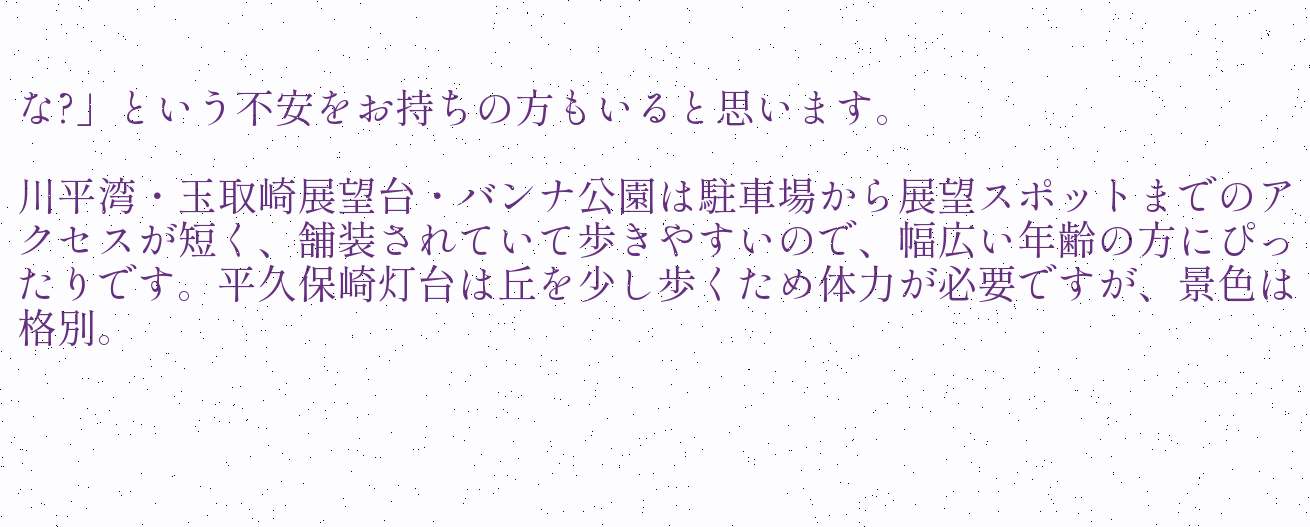な?」という不安をお持ちの方もいると思います。

川平湾・玉取崎展望台・バンナ公園は駐車場から展望スポットまでのアクセスが短く、舗装されていて歩きやすいので、幅広い年齢の方にぴったりです。平久保崎灯台は丘を少し歩くため体力が必要ですが、景色は格別。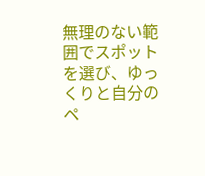無理のない範囲でスポットを選び、ゆっくりと自分のペ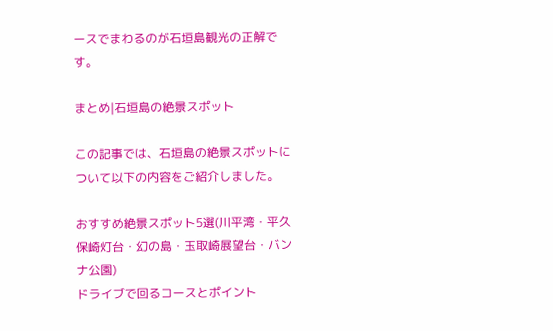ースでまわるのが石垣島観光の正解です。

まとめ|石垣島の絶景スポット

この記事では、石垣島の絶景スポットについて以下の内容をご紹介しました。

おすすめ絶景スポット5選(川平湾・平久保崎灯台・幻の島・玉取崎展望台・バンナ公園)
ドライブで回るコースとポイント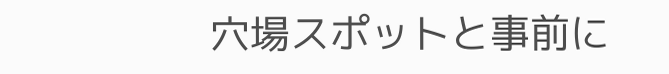穴場スポットと事前に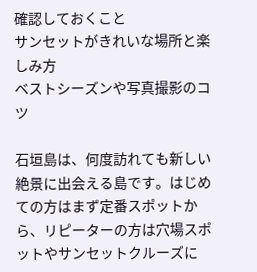確認しておくこと
サンセットがきれいな場所と楽しみ方
ベストシーズンや写真撮影のコツ

石垣島は、何度訪れても新しい絶景に出会える島です。はじめての方はまず定番スポットから、リピーターの方は穴場スポットやサンセットクルーズに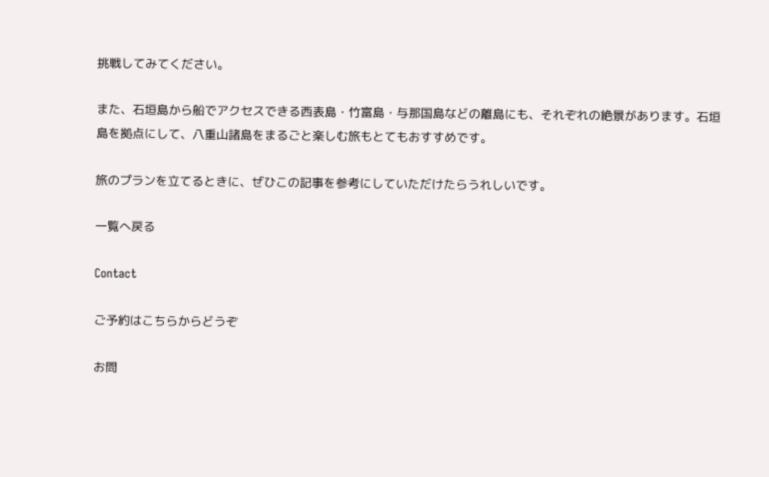挑戦してみてください。

また、石垣島から船でアクセスできる西表島・竹富島・与那国島などの離島にも、それぞれの絶景があります。石垣島を拠点にして、八重山諸島をまるごと楽しむ旅もとてもおすすめです。

旅のプランを立てるときに、ぜひこの記事を参考にしていただけたらうれしいです。

一覧へ戻る

Contact

ご予約はこちらからどうぞ

お問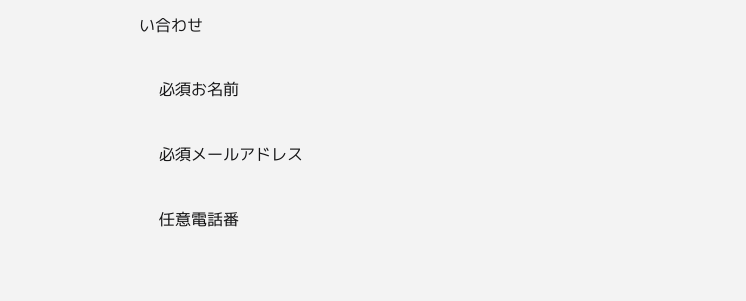い合わせ

    必須お名前

    必須メールアドレス

    任意電話番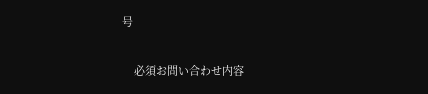号

    必須お問い合わせ内容